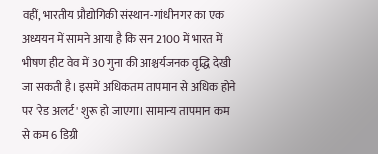वहीं, भारतीय प्रौद्योगिकी संस्थान-गांधीनगर का एक अध्ययन में सामने आया है कि सन 2100 में भारत में भीषण हीट वेव में 30 गुना की आश्चर्यजनक वृद्धि देखी जा सकती है। इसमें अधिकतम तापमान से अधिक होने पर 'रेड अलर्ट' शुरू हो जाएगा। सामान्य तापमान कम से कम 6 डिग्री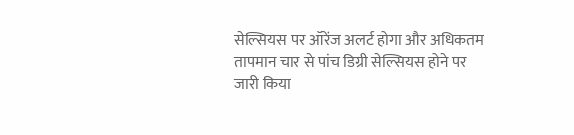सेल्सियस पर ऑरेंज अलर्ट होगा और अधिकतम तापमान चार से पांच डिग्री सेल्सियस होने पर जारी किया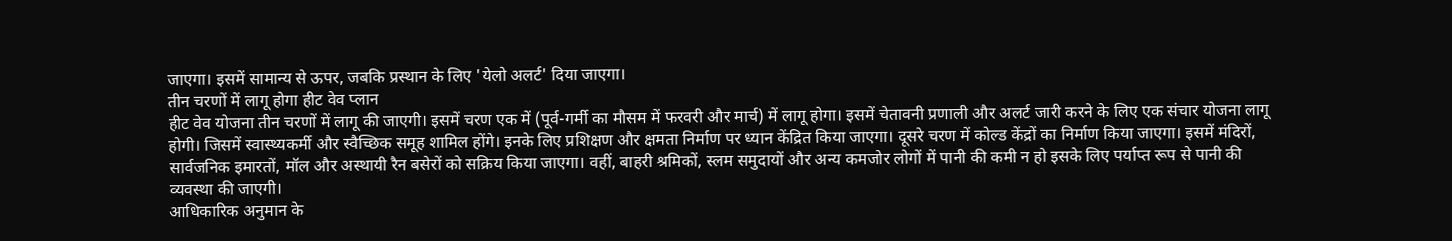जाएगा। इसमें सामान्य से ऊपर, जबकि प्रस्थान के लिए 'येलो अलर्ट' दिया जाएगा।
तीन चरणों में लागू होगा हीट वेव प्लान
हीट वेव योजना तीन चरणों में लागू की जाएगी। इसमें चरण एक में (पूर्व-गर्मी का मौसम में फरवरी और मार्च) में लागू होगा। इसमें चेतावनी प्रणाली और अलर्ट जारी करने के लिए एक संचार योजना लागू होगी। जिसमें स्वास्थ्यकर्मी और स्वैच्छिक समूह शामिल होंगे। इनके लिए प्रशिक्षण और क्षमता निर्माण पर ध्यान केंद्रित किया जाएगा। दूसरे चरण में कोल्ड केंद्रों का निर्माण किया जाएगा। इसमें मंदिरों, सार्वजनिक इमारतों, मॉल और अस्थायी रैन बसेरों को सक्रिय किया जाएगा। वहीं, बाहरी श्रमिकों, स्लम समुदायों और अन्य कमजोर लोगों में पानी की कमी न हो इसके लिए पर्याप्त रूप से पानी की व्यवस्था की जाएगी।
आधिकारिक अनुमान के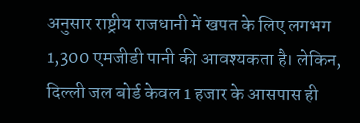अनुसार राष्ट्रीय राजधानी में खपत के लिए लगभग 1,300 एमजीडी पानी की आवश्यकता है। लेकिन, दिल्ली जल बोर्ड केवल 1 हजार के आसपास ही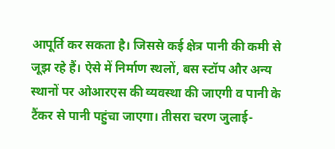आपूर्ति कर सकता है। जिससे कई क्षेत्र पानी की कमी से जूझ रहे हैं। ऐसे में निर्माण स्थलों, बस स्टॉप और अन्य स्थानों पर ओआरएस की व्यवस्था की जाएगी व पानी के टैंकर से पानी पहुंचा जाएगा। तीसरा चरण जुलाई-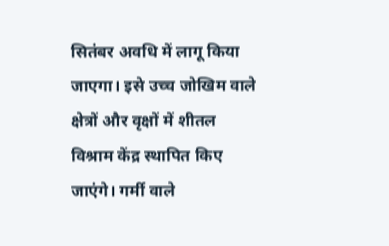सितंबर अवधि में लागू किया जाएगा। इसे उच्च जोखिम वाले क्षेत्रों और वृक्षों में शीतल विश्राम केंद्र स्थापित किए जाएंगे। गर्मी वाले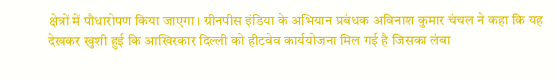क्षेत्रों में पौधारोपण किया जाएगा। ग्रीनपीस इंडिया के अभियान प्रबंधक अविनाश कुमार चंचल ने कहा कि यह देखकर खुशी हुई कि आखिरकार दिल्ली को हीटवेव कार्ययोजना मिल गई है जिसका लंबा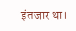इंतजार था।